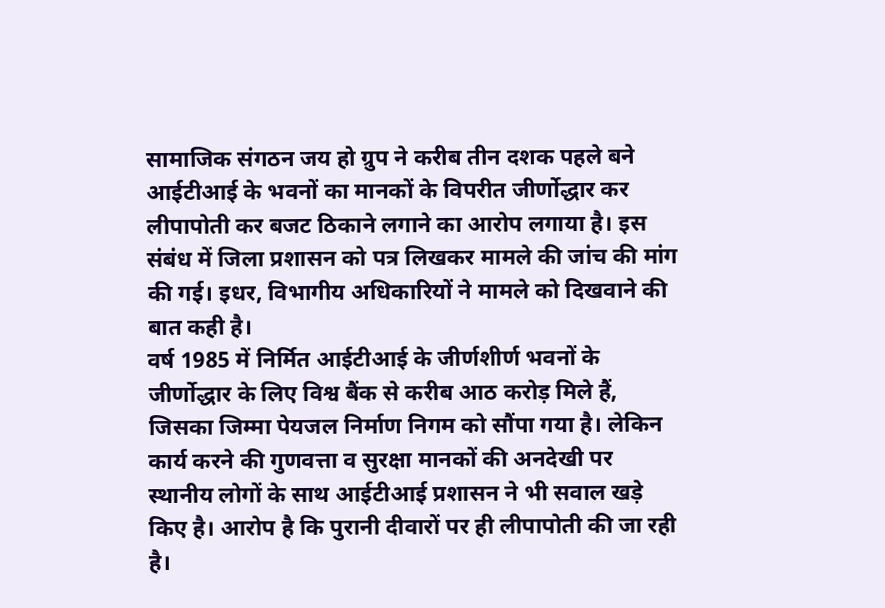सामाजिक संगठन जय हो ग्रुप ने करीब तीन दशक पहले बने आईटीआई के भवनों का मानकों के विपरीत जीर्णोद्धार कर लीपापोती कर बजट ठिकाने लगाने का आरोप लगाया है। इस संबंध में जिला प्रशासन को पत्र लिखकर मामले की जांच की मांग की गई। इधर, विभागीय अधिकारियों ने मामले को दिखवाने की बात कही है।
वर्ष 1985 में निर्मित आईटीआई के जीर्णशीर्ण भवनों के जीर्णोद्धार के लिए विश्व बैंक से करीब आठ करोड़ मिले हैं, जिसका जिम्मा पेयजल निर्माण निगम को सौंपा गया है। लेकिन कार्य करने की गुणवत्ता व सुरक्षा मानकों की अनदेखी पर स्थानीय लोगों के साथ आईटीआई प्रशासन ने भी सवाल खड़े किए है। आरोप है कि पुरानी दीवारों पर ही लीपापोती की जा रही है।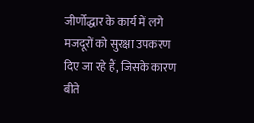जीर्णोद्धार के कार्य में लगे मजदूरों को सुरक्षा उपकरण दिए जा रहे हैं, जिसके कारण बीते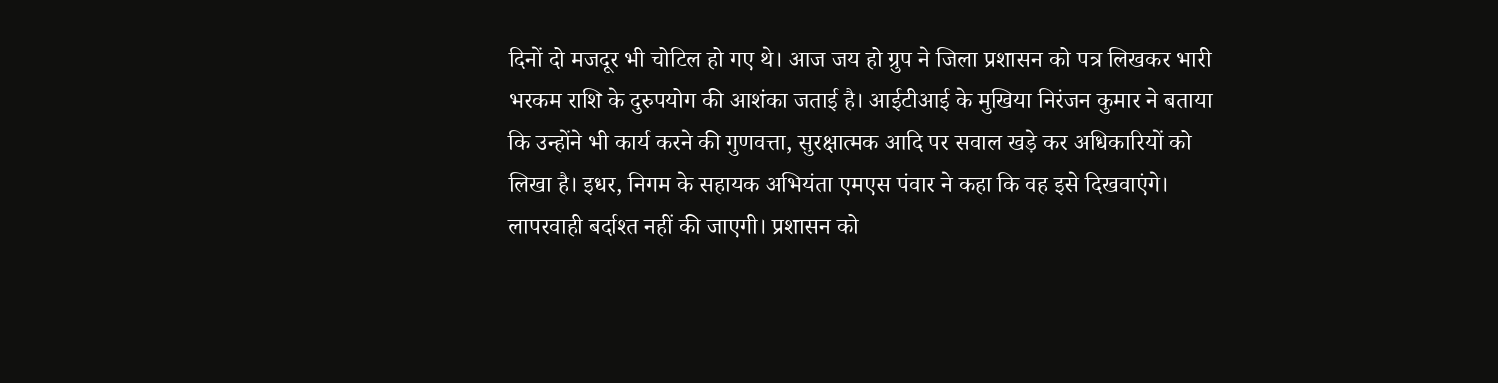दिनों दो मजदूर भी चोटिल हो गए थे। आज जय हो ग्रुप ने जिला प्रशासन को पत्र लिखकर भारी भरकम राशि के दुरुपयोग की आशंका जताई है। आईटीआई के मुखिया निरंजन कुमार ने बताया कि उन्होंने भी कार्य करने की गुणवत्ता, सुरक्षात्मक आदि पर सवाल खड़े कर अधिकारियों को लिखा है। इधर, निगम के सहायक अभियंता एमएस पंवार ने कहा कि वह इसे दिखवाएंगे। लापरवाही बर्दाश्त नहीं की जाएगी। प्रशासन को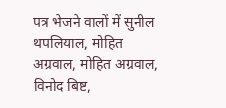पत्र भेजने वालों में सुनील थपलियाल, मोहित अग्रवाल, मोहित अग्रवाल, विनोद बिष्ट,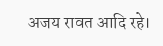अजय रावत आदि रहे।